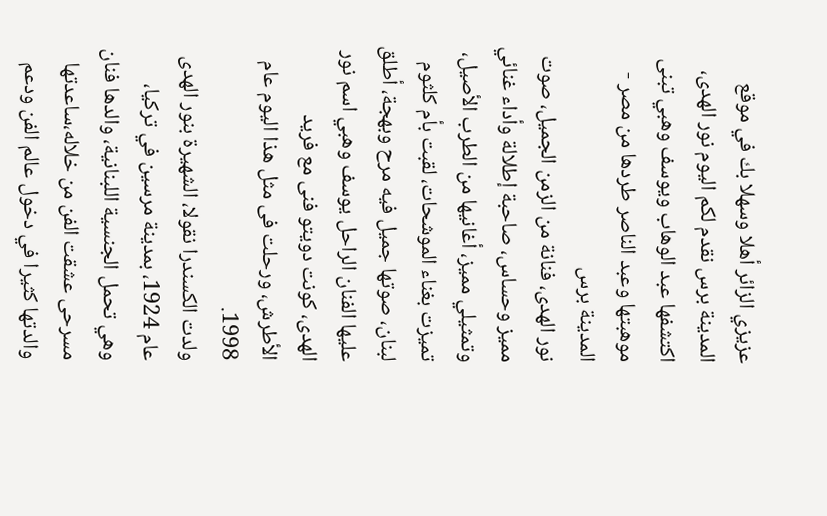عزيزي الزائر أهلا وسهلا بك في موقع المدينة برس نقدم لكم اليوم نور الهدى، اكتشفها عبد الوهاب ويوسف وهبي تبنى موهبتها وعبد الناصر طردها من مصر - المدينة برس
نور الهدى، فنانة من الزمن الجميل، صوت مميز وحساس، صاحبة إطلالة وأداء غنائي وتمثيلي مميز، أغانيها من الطرب الأصيل، تميزت بغناء الموشحات، لقبت بأم كلثوم لبنان، صوتها جميل فيه مرح وبهجة، أطلق عليها الفنان الراحل يوسف وهبي اسم نور الهدى، كونت دويتو فنى مع فريد الأطرش، ورحلت فى مثل هذا اليوم عام 1998.
ولدت الكسندرا نقولا، الشهيرة بنور الهدى عام 1924، بمدينة مرسين في تركيا، وهي تحمل الجنسية اللبنانية، والدها فنان مسرحى عشقت الفن من خلاله،ساعدتها والدتها كثيرا في دخول عالم الفن ودعم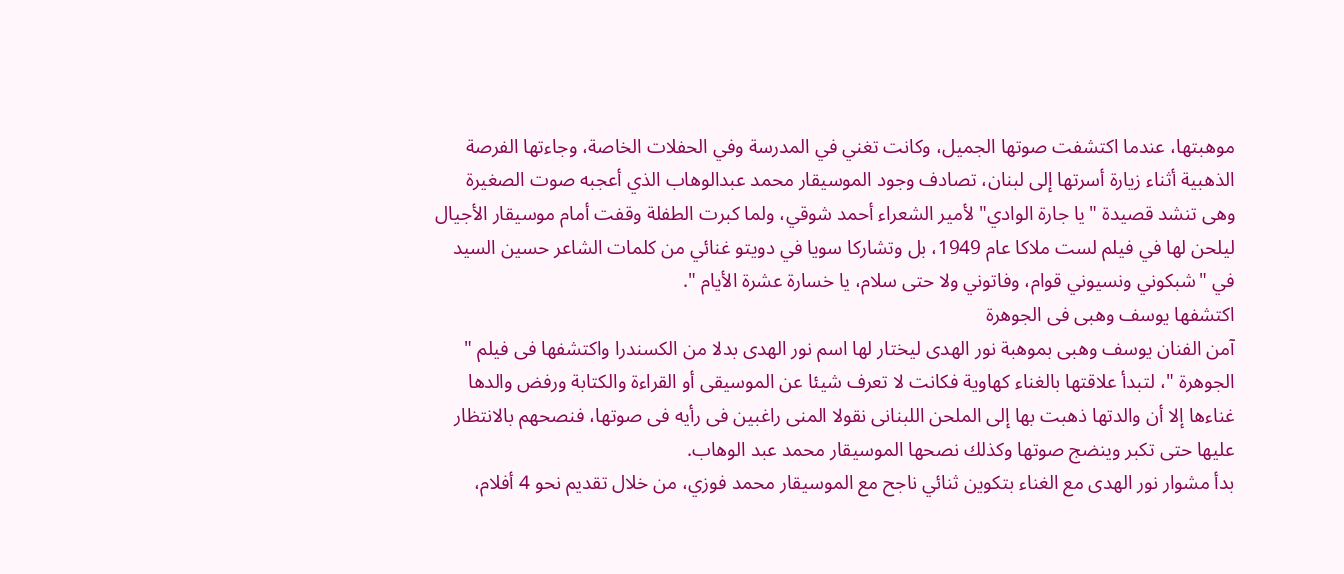موهبتها، عندما اكتشفت صوتها الجميل، وكانت تغني في المدرسة وفي الحفلات الخاصة، وجاءتها الفرصة الذهبية أثناء زيارة أسرتها إلى لبنان، تصادف وجود الموسيقار محمد عبدالوهاب الذي أعجبه صوت الصغيرة وهى تنشد قصيدة "يا جارة الوادي" لأمير الشعراء أحمد شوقي، ولما كبرت الطفلة وقفت أمام موسيقار الأجيال ليلحن لها في فيلم لست ملاكا عام 1949، بل وتشاركا سويا في دويتو غنائي من كلمات الشاعر حسين السيد في "شبكوني ونسيوني قوام، وفاتوني ولا حتى سلام، يا خسارة عشرة الأيام ".
اكتشفها يوسف وهبى فى الجوهرة
آمن الفنان يوسف وهبى بموهبة نور الهدى ليختار لها اسم نور الهدى بدلا من الكسندرا واكتشفها فى فيلم " الجوهرة "، لتبدأ علاقتها بالغناء كهاوية فكانت لا تعرف شيئا عن الموسيقى أو القراءة والكتابة ورفض والدها غناءها إلا أن والدتها ذهبت بها إلى الملحن اللبنانى نقولا المنى راغبين فى رأيه فى صوتها، فنصحهم بالانتظار عليها حتى تكبر وينضج صوتها وكذلك نصحها الموسيقار محمد عبد الوهاب.
بدأ مشوار نور الهدى مع الغناء بتكوين ثنائي ناجح مع الموسيقار محمد فوزي، من خلال تقديم نحو 4 أفلام،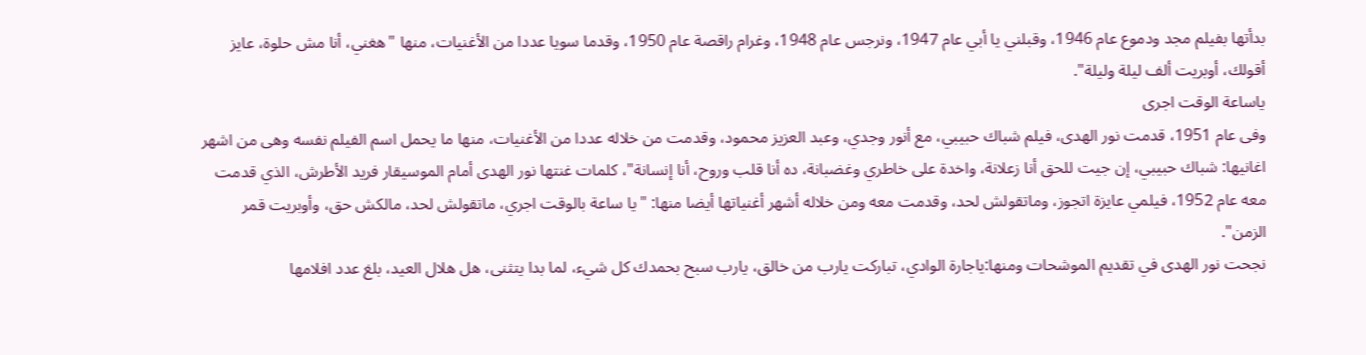بدأتها بفيلم مجد ودموع عام 1946، وقبلني يا أبي عام 1947، ونرجس عام 1948، وغرام راقصة عام 1950، وقدما سويا عددا من الأغنيات، منها "هغني، أنا مش حلوة، عايز أقولك، أوبريت ألف ليلة وليلة".
ياساعة الوقت اجرى
وفى عام 1951، قدمت نور الهدى، فيلم شباك حبيبي، مع أنور وجدي، وعبد العزيز محمود، وقدمت من خلاله عددا من الأغنيات، منها ما يحمل اسم الفيلم نفسه وهى من اشهر اغانيها: شباك حبيبي، إن جيت للحق أنا زعلانة، واخدة على خاطري وغضبانة، ده أنا قلب وروح، أنا إنسانة"، كلمات غنتها نور الهدى أمام الموسيقار فريد الأطرش، الذي قدمت معه عام 1952، فيلمي عايزة اتجوز، وماتقولش لحد، وقدمت معه ومن خلاله أشهر أغنياتها أيضا منها: "يا ساعة بالوقت اجري، ماتقولش لحد، مالكش حق، وأوبريت قمر الزمن".
نجحت نور الهدى في تقديم الموشحات ومنها:ياجارة الوادي، تباركت يارب من خالق، يارب سبح بحمدك كل شيء، لما بدا يتثنى، هل هلال العيد، بلغ عدد افلامها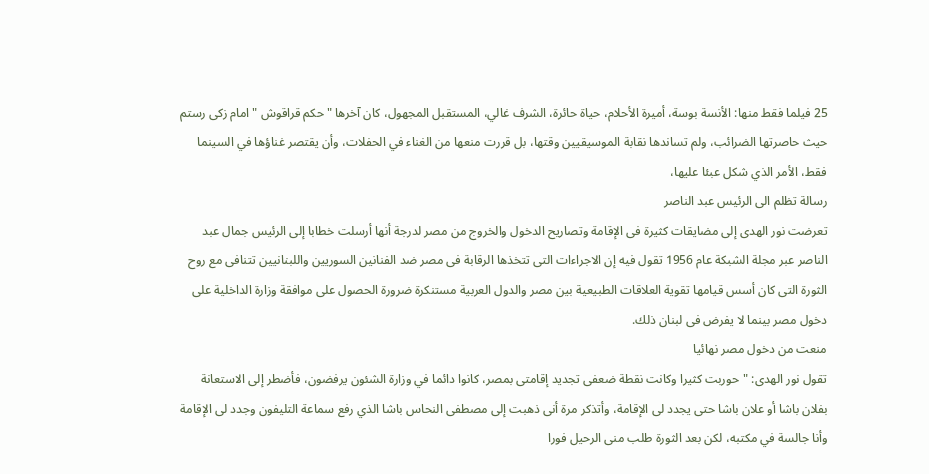25 فيلما فقط منها: الأنسة بوسة، أميرة الأحلام، حياة حائرة، الشرف غالي، المستقبل المجهول، كان آخرها "حكم قراقوش "امام زكى رستم حيث حاصرتها الضرائب، ولم تساندها نقابة الموسيقيين وقتها، بل قررت منعها من الغناء في الحفلات، وأن يقتصر غناؤها في السينما فقط، الأمر الذي شكل عبئا عليها،
رسالة تظلم الى الرئيس عبد الناصر
تعرضت نور الهدى إلى مضايقات كثيرة فى الإقامة وتصاريح الدخول والخروج من مصر لدرجة أنها أرسلت خطابا إلى الرئيس جمال عبد الناصر عبر مجلة الشبكة عام 1956 تقول فيه إن الاجراءات التى تتخذها الرقابة فى مصر ضد الفنانين السوريين واللبنانيين تتنافى مع روح الثورة التى كان أسس قيامها تقوية العلاقات الطبيعية بين مصر والدول العربية مستنكرة ضرورة الحصول على موافقة وزارة الداخلية على دخول مصر بينما لا يفرض فى لبنان ذلك.
منعت من دخول مصر نهائيا
تقول نور الهدى: "حوربت كثيرا وكانت نقطة ضعفى تجديد إقامتى بمصر، كانوا دائما في وزارة الشئون يرفضون، فأضطر إلى الاستعانة بفلان باشا أو علان باشا حتى يجدد لى الإقامة، وأتذكر مرة أنى ذهبت إلى مصطفى النحاس باشا الذي رفع سماعة التليفون وجدد لى الإقامة وأنا جالسة في مكتبه، لكن بعد الثورة طلب منى الرحيل فورا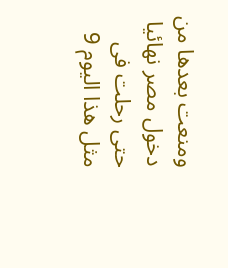ومنعت بعدها من دخول مصر نهائيا حتى رحلت فى مثل هذا اليوم 9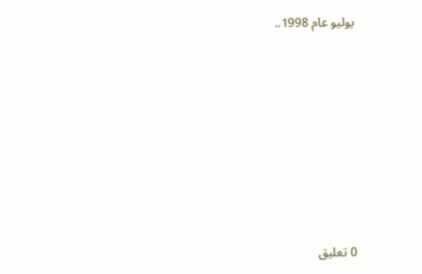يوليو عام 1998..








0 تعليق